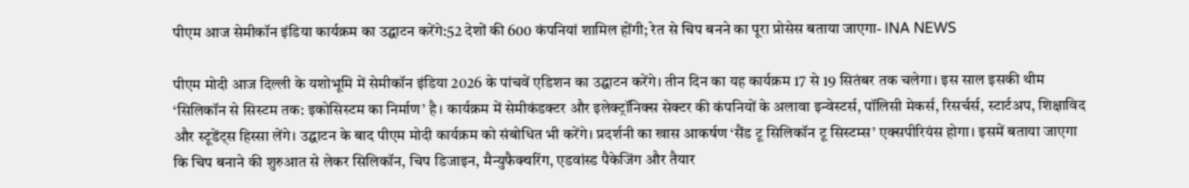पीएम आज सेमीकॉन इंडिया कार्यक्रम का उद्घाटन करेंगे:52 देशों की 600 कंपनियां शामिल होंगी; रेत से चिप बनने का पूरा प्रोसेस बताया जाएगा- INA NEWS

पीएम मोदी आज दिल्ली के यशोभूमि में सेमीकॉन इंडिया 2026 के पांचवें एडिशन का उद्घाटन करेंगे। तीन दिन का यह कार्यक्रम 17 से 19 सितंबर तक चलेगा। इस साल इसकी थीम ‘सिलिकॉन से सिस्टम तक: इकोसिस्टम का निर्माण’ है। कार्यक्रम में सेमीकंडक्टर और इलेक्ट्रॉनिक्स सेक्टर की कंपनियों के अलावा इन्वेस्टर्स, पॉलिसी मेकर्स, रिसर्चर्स, स्टार्टअप, शिक्षाविद और स्टूडेंट्स हिस्सा लेंगे। उद्घाटन के बाद पीएम मोदी कार्यक्रम को संबोधित भी करेंगे। प्रदर्शनी का खास आकर्षण ‘सैंड टू सिलिकॉन टू सिस्टम्स’ एक्सपीरियंस होगा। इसमें बताया जाएगा कि चिप बनाने की शुरुआत से लेकर सिलिकॉन, चिप डिजाइन, मैन्युफैक्चरिंग, एडवांस्ड पैकेजिंग और तैयार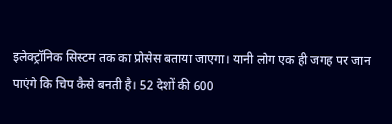इलेक्ट्रॉनिक सिस्टम तक का प्रोसेस बताया जाएगा। यानी लोग एक ही जगह पर जान पाएंगे कि चिप कैसे बनती है। 52 देशों की 600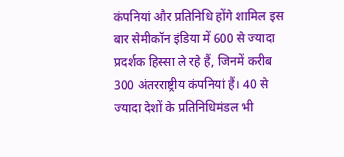कंपनियां और प्रतिनिधि होंगे शामिल इस बार सेमीकॉन इंडिया में 600 से ज्यादा प्रदर्शक हिस्सा ले रहे हैं, जिनमें करीब 300 अंतरराष्ट्रीय कंपनियां हैं। 40 से ज्यादा देशों के प्रतिनिधिमंडल भी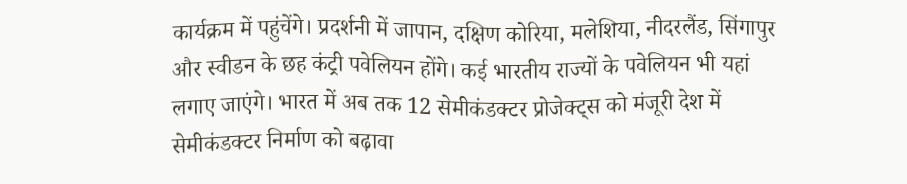कार्यक्रम में पहुंचेंगे। प्रदर्शनी में जापान, दक्षिण कोरिया, मलेशिया, नीदरलैंड, सिंगापुर और स्वीडन के छह कंट्री पवेलियन होंगे। कई भारतीय राज्यों के पवेलियन भी यहां लगाए जाएंगे। भारत में अब तक 12 सेमीकंडक्टर प्रोजेक्ट्स को मंजूरी देश में सेमीकंडक्टर निर्माण को बढ़ावा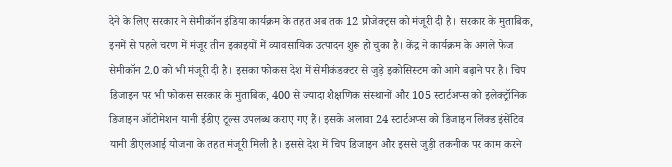देने के लिए सरकार ने सेमीकॉन इंडिया कार्यक्रम के तहत अब तक 12 प्रोजेक्ट्स को मंजूरी दी है। सरकार के मुताबिक, इनमें से पहले चरण में मंजूर तीन इकाइयों में व्यावसायिक उत्पादन शुरू हो चुका है। केंद्र ने कार्यक्रम के अगले फेज सेमीकॉन 2.0 को भी मंजूरी दी है। इसका फोकस देश में सेमीकंडक्टर से जुड़े इकोसिस्टम को आगे बढ़ाने पर है। चिप डिजाइन पर भी फोकस सरकार के मुताबिक, 400 से ज्यादा शैक्षणिक संस्थानों और 105 स्टार्टअप्स को इलेक्ट्रॉनिक डिजाइन ऑटोमेशन यानी ईडीए टूल्स उपलब्ध कराए गए हैं। इसके अलावा 24 स्टार्टअप्स को डिजाइन लिंक्ड इंसेंटिव यानी डीएलआई योजना के तहत मंजूरी मिली है। इससे देश में चिप डिजाइन और इससे जुड़ी तकनीक पर काम करने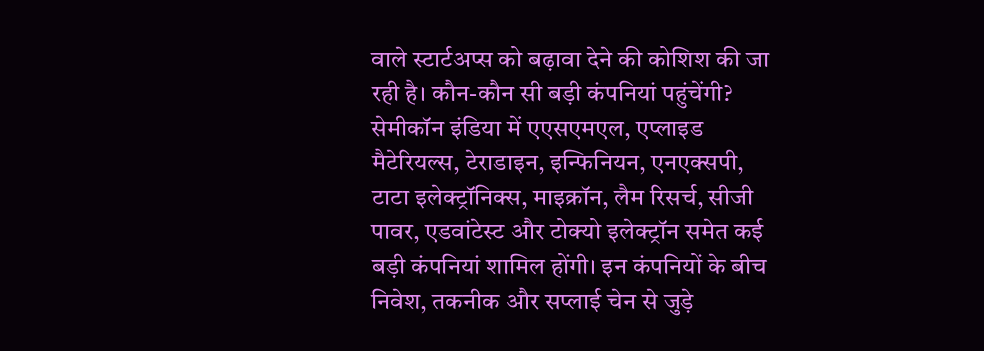वाले स्टार्टअप्स को बढ़ावा देने की कोशिश की जा रही है। कौन-कौन सी बड़ी कंपनियां पहुंचेंगी? सेमीकॉन इंडिया में एएसएमएल, एप्लाइड मैटेरियल्स, टेराडाइन, इन्फिनियन, एनएक्सपी, टाटा इलेक्ट्रॉनिक्स, माइक्रॉन, लैम रिसर्च, सीजी पावर, एडवांटेस्ट और टोक्यो इलेक्ट्रॉन समेत कई बड़ी कंपनियां शामिल होंगी। इन कंपनियों के बीच निवेश, तकनीक और सप्लाई चेन से जुड़े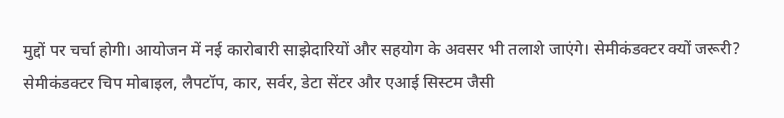मुद्दों पर चर्चा होगी। आयोजन में नई कारोबारी साझेदारियों और सहयोग के अवसर भी तलाशे जाएंगे। सेमीकंडक्टर क्यों जरूरी? सेमीकंडक्टर चिप मोबाइल, लैपटॉप, कार, सर्वर, डेटा सेंटर और एआई सिस्टम जैसी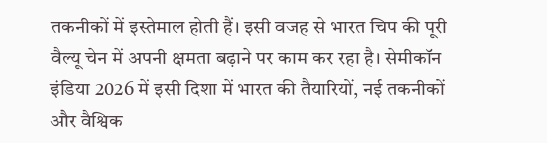तकनीकों में इस्तेमाल होती हैं। इसी वजह से भारत चिप की पूरी वैल्यू चेन में अपनी क्षमता बढ़ाने पर काम कर रहा है। सेमीकॉन इंडिया 2026 में इसी दिशा में भारत की तैयारियों, नई तकनीकों और वैश्विक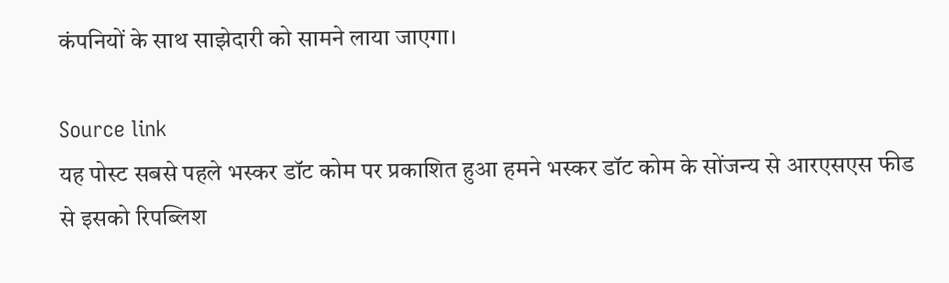कंपनियों के साथ साझेदारी को सामने लाया जाएगा।

Source link
यह पोस्ट सबसे पहले भस्कर डॉट कोम पर प्रकाशित हुआ हमने भस्कर डॉट कोम के सोंजन्य से आरएसएस फीड से इसको रिपब्लिश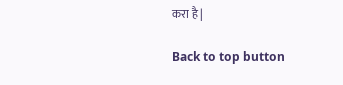करा है |

Back to top button